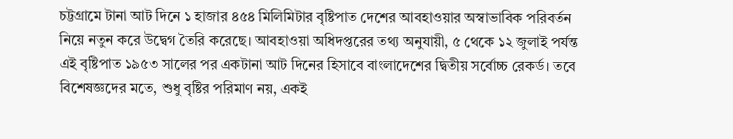চট্টগ্রামে টানা আট দিনে ১ হাজার ৪৫৪ মিলিমিটার বৃষ্টিপাত দেশের আবহাওয়ার অস্বাভাবিক পরিবর্তন নিয়ে নতুন করে উদ্বেগ তৈরি করেছে। আবহাওয়া অধিদপ্তরের তথ্য অনুযায়ী, ৫ থেকে ১২ জুলাই পর্যন্ত এই বৃষ্টিপাত ১৯৫৩ সালের পর একটানা আট দিনের হিসাবে বাংলাদেশের দ্বিতীয় সর্বোচ্চ রেকর্ড। তবে বিশেষজ্ঞদের মতে, শুধু বৃষ্টির পরিমাণ নয়, একই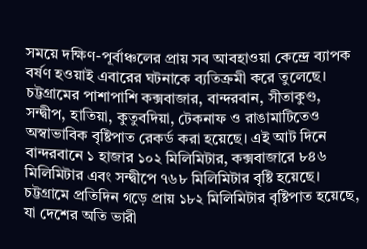সময়ে দক্ষিণ-পূর্বাঞ্চলের প্রায় সব আবহাওয়া কেন্দ্রে ব্যাপক বর্ষণ হওয়াই এবারের ঘটনাকে ব্যতিক্রমী করে তুলেছে।
চট্টগ্রামের পাশাপাশি কক্সবাজার, বান্দরবান, সীতাকুণ্ড, সন্দ্বীপ, হাতিয়া, কুতুবদিয়া, টেকনাফ ও রাঙামাটিতেও অস্বাভাবিক বৃষ্টিপাত রেকর্ড করা হয়েছে। এই আট দিনে বান্দরবানে ১ হাজার ১০২ মিলিমিটার, কক্সবাজারে ৮৪৬ মিলিমিটার এবং সন্দ্বীপে ৭৬৮ মিলিমিটার বৃষ্টি হয়েছে। চট্টগ্রামে প্রতিদিন গড়ে প্রায় ১৮২ মিলিমিটার বৃষ্টিপাত হয়েছে, যা দেশের অতি ভারী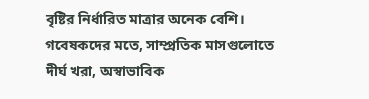বৃষ্টির নির্ধারিত মাত্রার অনেক বেশি।
গবেষকদের মতে, সাম্প্রতিক মাসগুলোতে দীর্ঘ খরা, অস্বাভাবিক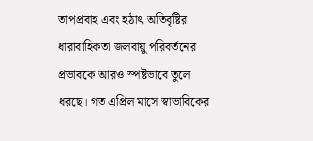তাপপ্রবাহ এবং হঠাৎ অতিবৃষ্টির ধারাবাহিকতা জলবায়ু পরিবর্তনের প্রভাবকে আরও স্পষ্টভাবে তুলে ধরছে। গত এপ্রিল মাসে স্বাভাবিকের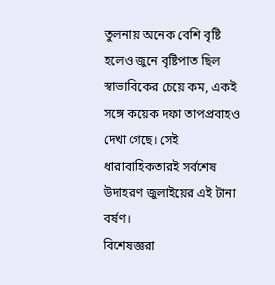তুলনায় অনেক বেশি বৃষ্টি হলেও জুনে বৃষ্টিপাত ছিল স্বাভাবিকের চেয়ে কম, একই সঙ্গে কয়েক দফা তাপপ্রবাহও দেখা গেছে। সেই ধারাবাহিকতারই সর্বশেষ উদাহরণ জুলাইয়ের এই টানা বর্ষণ।
বিশেষজ্ঞরা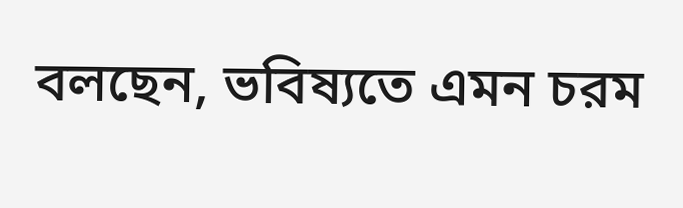বলছেন, ভবিষ্যতে এমন চরম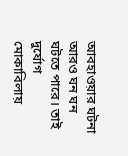আবহাওয়ার ঘটনা আরও ঘন ঘন ঘটতে পারে। তাই দুর্যোগ মোকাবিলায়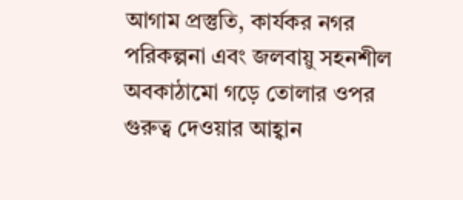আগাম প্রস্তুতি, কার্যকর নগর পরিকল্পনা এবং জলবায়ু সহনশীল অবকাঠামো গড়ে তোলার ওপর গুরুত্ব দেওয়ার আহ্বান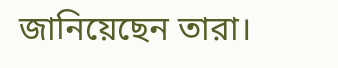জানিয়েছেন তারা।